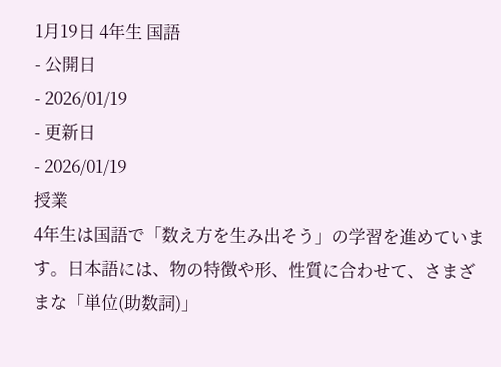1月19日 4年生 国語
- 公開日
- 2026/01/19
- 更新日
- 2026/01/19
授業
4年生は国語で「数え方を生み出そう」の学習を進めています。日本語には、物の特徴や形、性質に合わせて、さまざまな「単位(助数詞)」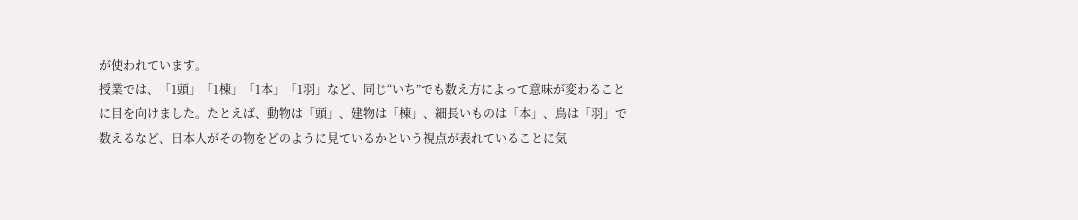が使われています。
授業では、「1頭」「1棟」「1本」「1羽」など、同じ“いち”でも数え方によって意味が変わることに目を向けました。たとえば、動物は「頭」、建物は「棟」、細長いものは「本」、鳥は「羽」で数えるなど、日本人がその物をどのように見ているかという視点が表れていることに気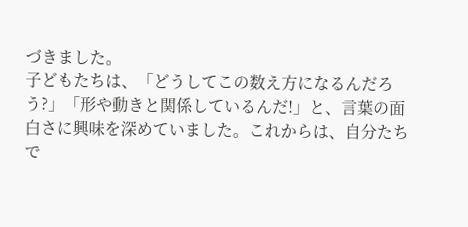づきました。
子どもたちは、「どうしてこの数え方になるんだろう?」「形や動きと関係しているんだ!」と、言葉の面白さに興味を深めていました。これからは、自分たちで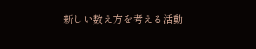新しい数え方を考える活動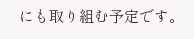にも取り組む予定です。